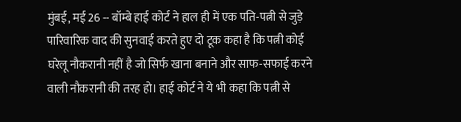मुंबई, मई 26 -- बॉम्बे हाई कोर्ट ने हाल ही में एक पति-पत्नी से जुड़े पारिवारिक वाद की सुनवाई करते हुए दो टूक कहा है कि पत्नी कोई घरेलू नौकरानी नहीं है जो सिर्फ खाना बनाने और साफ-सफाई करने वाली नौकरानी की तरह हो। हाई कोर्ट ने ये भी कहा कि पत्नी से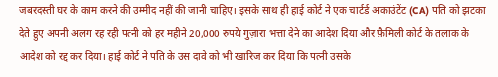जबरदस्ती घर के काम करने की उम्मीद नहीं की जानी चाहिए। इसके साथ ही हाई कोर्ट ने एक चार्टर्ड अकाउंटेंट (CA) पति को झटका देते हुए अपनी अलग रह रही पत्नी को हर महीने 20,000 रुपये गुज़ारा भत्ता देने का आदेश दिया और फ़ैमिली कोर्ट के तलाक के आदेश को रद्द कर दिया। हाई कोर्ट ने पति के उस दावे को भी खारिज कर दिया कि पत्नी उसके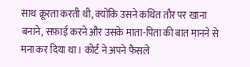साथ क्रूरता करती थी, क्योंकि उसने कथित तौर पर खाना बनाने, सफ़ाई करने और उसके माता-पिता की बात मानने से मना कर दिया था। कोर्ट ने अपने फैसले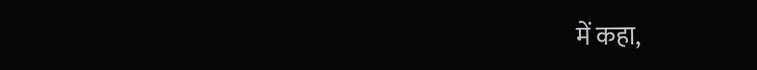में कहा,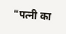"पत्नी का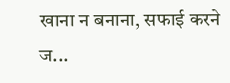खाना न बनाना, सफाई करने ज...